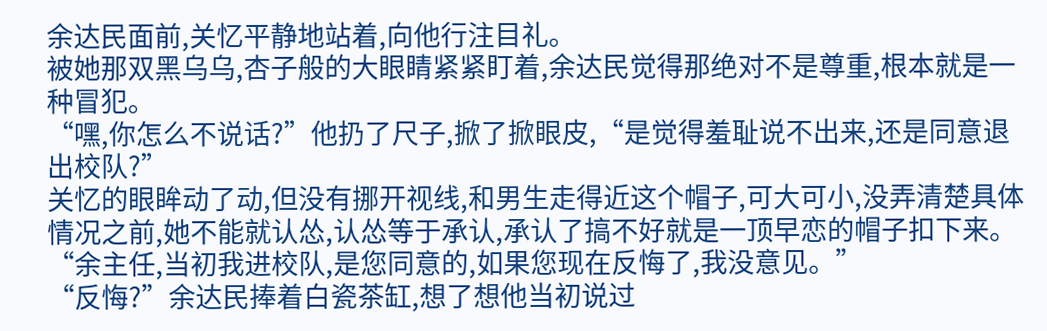余达民面前,关忆平静地站着,向他行注目礼。
被她那双黑乌乌,杏子般的大眼睛紧紧盯着,余达民觉得那绝对不是尊重,根本就是一种冒犯。
“嘿,你怎么不说话?”他扔了尺子,掀了掀眼皮,“是觉得羞耻说不出来,还是同意退出校队?”
关忆的眼眸动了动,但没有挪开视线,和男生走得近这个帽子,可大可小,没弄清楚具体情况之前,她不能就认怂,认怂等于承认,承认了搞不好就是一顶早恋的帽子扣下来。
“余主任,当初我进校队,是您同意的,如果您现在反悔了,我没意见。”
“反悔?”余达民捧着白瓷茶缸,想了想他当初说过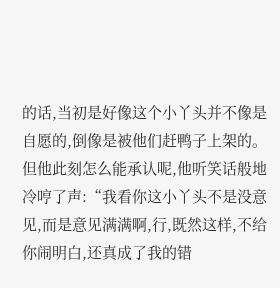的话,当初是好像这个小丫头并不像是自愿的,倒像是被他们赶鸭子上架的。
但他此刻怎么能承认呢,他听笑话般地冷哼了声:“我看你这小丫头不是没意见,而是意见满满啊,行,既然这样,不给你闹明白,还真成了我的错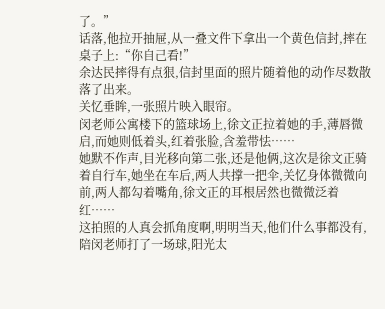了。”
话落,他拉开抽屉,从一叠文件下拿出一个黄色信封,摔在桌子上:“你自己看!”
余达民摔得有点狠,信封里面的照片随着他的动作尽数散落了出来。
关忆垂眸,一张照片映入眼帘。
闵老师公寓楼下的篮球场上,徐文正拉着她的手,薄唇微启,而她则低着头,红着张脸,含羞带怯……
她默不作声,目光移向第二张,还是他俩,这次是徐文正骑着自行车,她坐在车后,两人共撑一把伞,关忆身体微微向前,两人都勾着嘴角,徐文正的耳根居然也微微泛着红……
这拍照的人真会抓角度啊,明明当天,他们什么事都没有,陪闵老师打了一场球,阳光太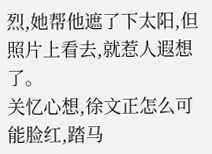烈,她帮他遮了下太阳,但照片上看去,就惹人遐想了。
关忆心想,徐文正怎么可能脸红,踏马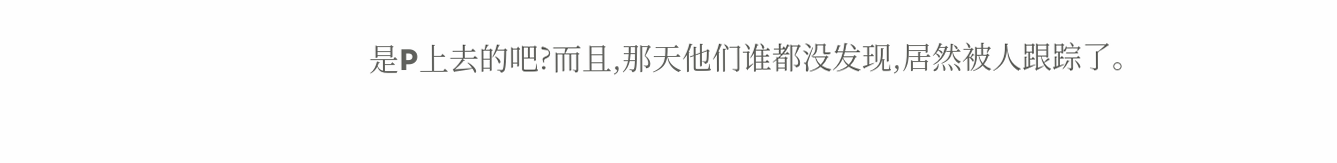是P上去的吧?而且,那天他们谁都没发现,居然被人跟踪了。